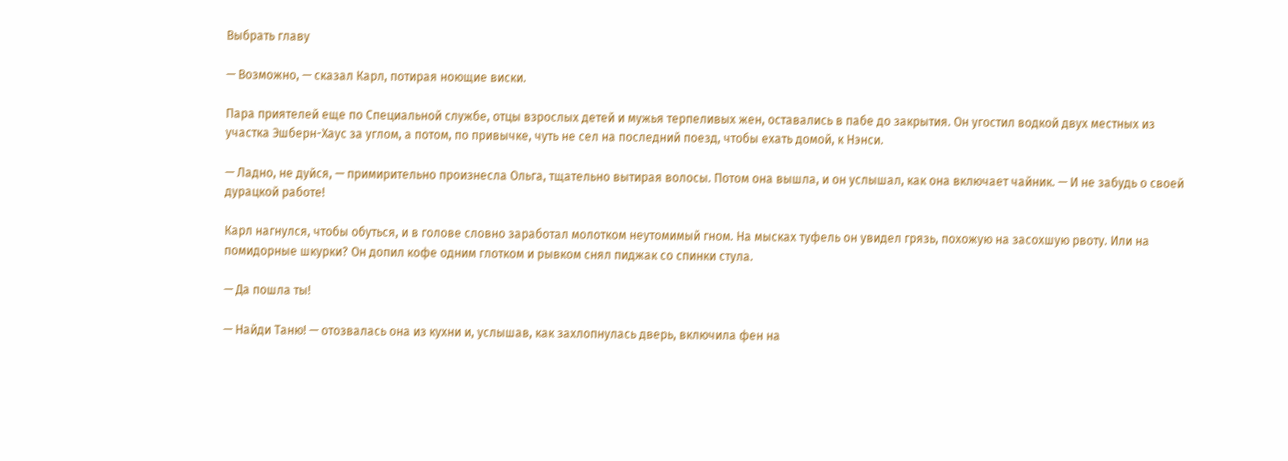Выбрать главу

— Возможно, — сказал Карл, потирая ноющие виски.

Пара приятелей еще по Специальной службе, отцы взрослых детей и мужья терпеливых жен, оставались в пабе до закрытия. Он угостил водкой двух местных из участка Эшберн-Хаус за углом, а потом, по привычке, чуть не сел на последний поезд, чтобы ехать домой, к Нэнси.

— Ладно, не дуйся, — примирительно произнесла Ольга, тщательно вытирая волосы. Потом она вышла, и он услышал, как она включает чайник. — И не забудь о своей дурацкой работе!

Карл нагнулся, чтобы обуться, и в голове словно заработал молотком неутомимый гном. На мысках туфель он увидел грязь, похожую на засохшую рвоту. Или на помидорные шкурки? Он допил кофе одним глотком и рывком снял пиджак со спинки стула.

— Да пошла ты!

— Найди Таню! — отозвалась она из кухни и, услышав, как захлопнулась дверь, включила фен на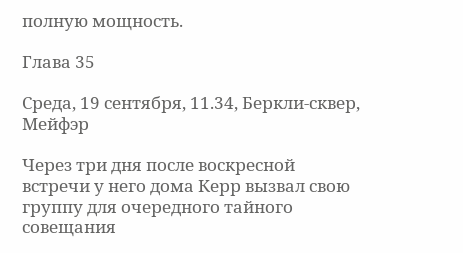полную мощность.

Глава 35

Среда, 19 сентября, 11.34, Беркли-сквер, Мейфэр

Через три дня после воскресной встречи у него дома Керр вызвал свою группу для очередного тайного совещания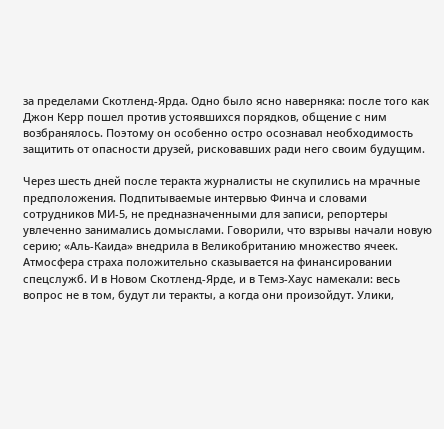за пределами Скотленд-Ярда. Одно было ясно наверняка: после того как Джон Керр пошел против устоявшихся порядков, общение с ним возбранялось. Поэтому он особенно остро осознавал необходимость защитить от опасности друзей, рисковавших ради него своим будущим.

Через шесть дней после теракта журналисты не скупились на мрачные предположения. Подпитываемые интервью Финча и словами сотрудников МИ-5, не предназначенными для записи, репортеры увлеченно занимались домыслами. Говорили, что взрывы начали новую серию; «Аль-Каида» внедрила в Великобританию множество ячеек. Атмосфера страха положительно сказывается на финансировании спецслужб. И в Новом Скотленд-Ярде, и в Темз-Хаус намекали: весь вопрос не в том, будут ли теракты, а когда они произойдут. Улики,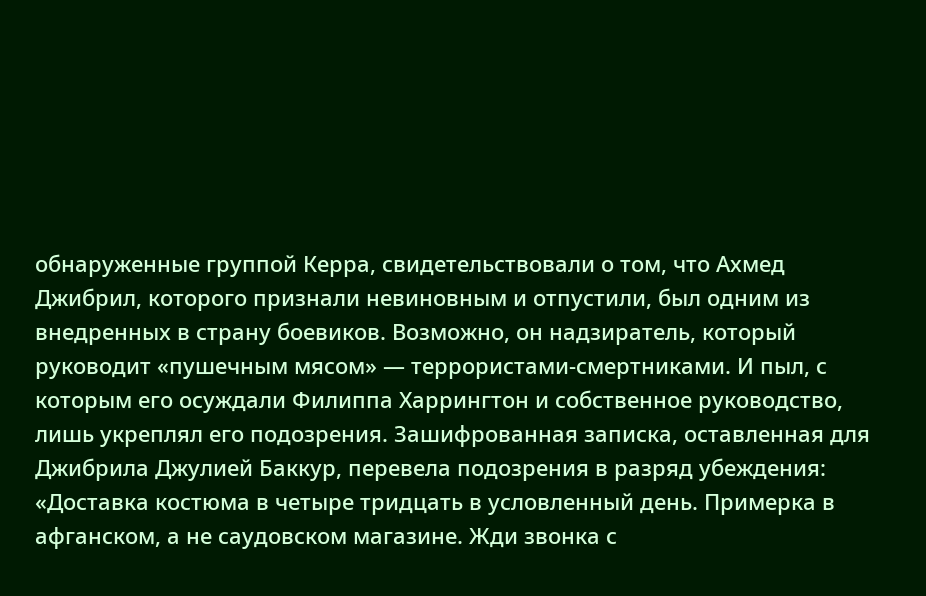обнаруженные группой Керра, свидетельствовали о том, что Ахмед Джибрил, которого признали невиновным и отпустили, был одним из внедренных в страну боевиков. Возможно, он надзиратель, который руководит «пушечным мясом» — террористами-смертниками. И пыл, с которым его осуждали Филиппа Харрингтон и собственное руководство, лишь укреплял его подозрения. Зашифрованная записка, оставленная для Джибрила Джулией Баккур, перевела подозрения в разряд убеждения: «Доставка костюма в четыре тридцать в условленный день. Примерка в афганском, а не саудовском магазине. Жди звонка с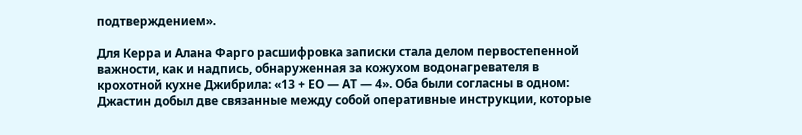подтверждением».

Для Керра и Алана Фарго расшифровка записки стала делом первостепенной важности, как и надпись, обнаруженная за кожухом водонагревателя в крохотной кухне Джибрила: «13 + ЕО — АТ — 4». Оба были согласны в одном: Джастин добыл две связанные между собой оперативные инструкции, которые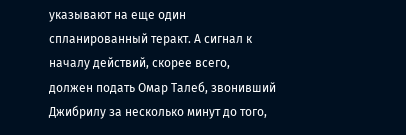указывают на еще один спланированный теракт. А сигнал к началу действий, скорее всего, должен подать Омар Талеб, звонивший Джибрилу за несколько минут до того,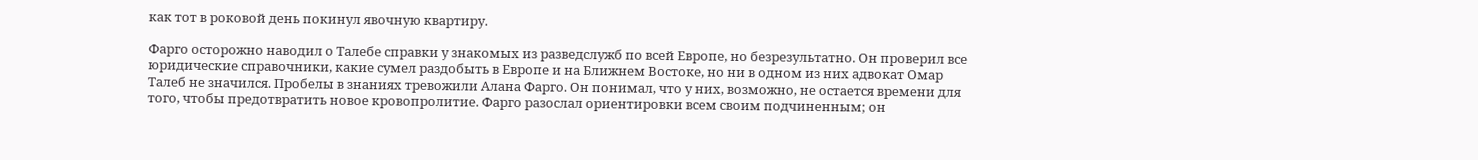как тот в роковой день покинул явочную квартиру.

Фарго осторожно наводил о Талебе справки у знакомых из разведслужб по всей Европе, но безрезультатно. Он проверил все юридические справочники, какие сумел раздобыть в Европе и на Ближнем Востоке, но ни в одном из них адвокат Омар Талеб не значился. Пробелы в знаниях тревожили Алана Фарго. Он понимал, что у них, возможно, не остается времени для того, чтобы предотвратить новое кровопролитие. Фарго разослал ориентировки всем своим подчиненным; он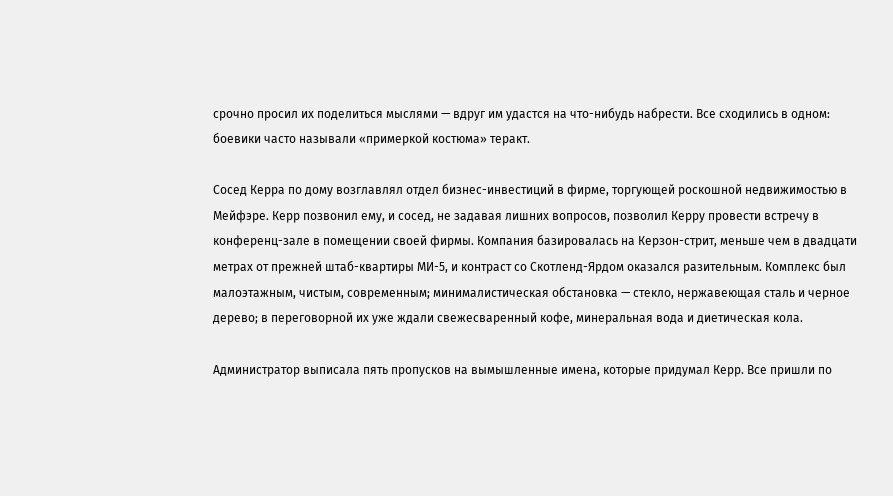срочно просил их поделиться мыслями — вдруг им удастся на что-нибудь набрести. Все сходились в одном: боевики часто называли «примеркой костюма» теракт.

Сосед Керра по дому возглавлял отдел бизнес-инвестиций в фирме, торгующей роскошной недвижимостью в Мейфэре. Керр позвонил ему, и сосед, не задавая лишних вопросов, позволил Керру провести встречу в конференц-зале в помещении своей фирмы. Компания базировалась на Керзон-стрит, меньше чем в двадцати метрах от прежней штаб-квартиры МИ-5, и контраст со Скотленд-Ярдом оказался разительным. Комплекс был малоэтажным, чистым, современным; минималистическая обстановка — стекло, нержавеющая сталь и черное дерево; в переговорной их уже ждали свежесваренный кофе, минеральная вода и диетическая кола.

Администратор выписала пять пропусков на вымышленные имена, которые придумал Керр. Все пришли по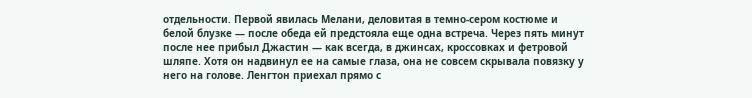отдельности. Первой явилась Мелани, деловитая в темно-сером костюме и белой блузке — после обеда ей предстояла еще одна встреча. Через пять минут после нее прибыл Джастин — как всегда, в джинсах, кроссовках и фетровой шляпе. Хотя он надвинул ее на самые глаза, она не совсем скрывала повязку у него на голове. Ленгтон приехал прямо с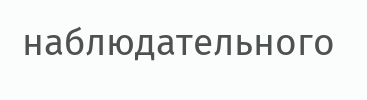наблюдательного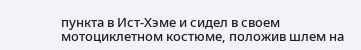пункта в Ист-Хэме и сидел в своем мотоциклетном костюме, положив шлем на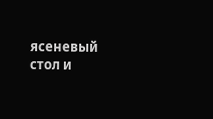ясеневый стол и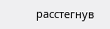расстегнув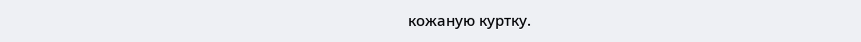кожаную куртку.